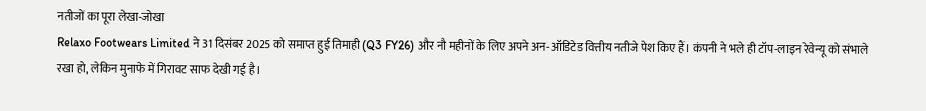नतीजों का पूरा लेखा-जोखा
Relaxo Footwears Limited ने 31 दिसंबर 2025 को समाप्त हुई तिमाही (Q3 FY26) और नौ महीनों के लिए अपने अन-ऑडिटेड वित्तीय नतीजे पेश किए हैं। कंपनी ने भले ही टॉप-लाइन रेवेन्यू को संभाले रखा हो, लेकिन मुनाफे में गिरावट साफ देखी गई है।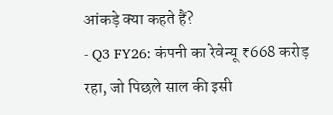आंकड़े क्या कहते हैं?
- Q3 FY26: कंपनी का रेवेन्यू ₹668 करोड़ रहा, जो पिछले साल की इसी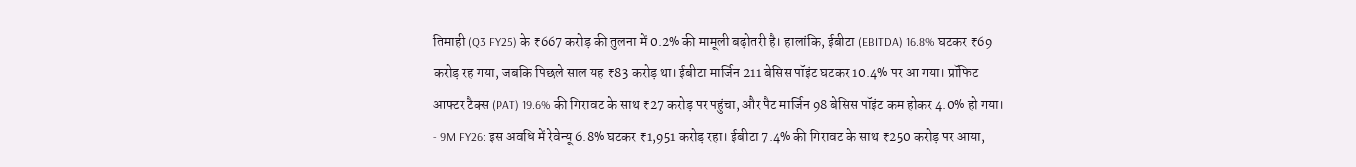तिमाही (Q3 FY25) के ₹667 करोड़ की तुलना में 0.2% की मामूली बढ़ोतरी है। हालांकि, ईबीटा (EBITDA) 16.8% घटकर ₹69 करोड़ रह गया, जबकि पिछले साल यह ₹83 करोड़ था। ईबीटा मार्जिन 211 बेसिस पॉइंट घटकर 10.4% पर आ गया। प्रॉफिट आफ्टर टैक्स (PAT) 19.6% की गिरावट के साथ ₹27 करोड़ पर पहुंचा, और पैट मार्जिन 98 बेसिस पॉइंट कम होकर 4.0% हो गया।
- 9M FY26: इस अवधि में रेवेन्यू 6.8% घटकर ₹1,951 करोड़ रहा। ईबीटा 7.4% की गिरावट के साथ ₹250 करोड़ पर आया,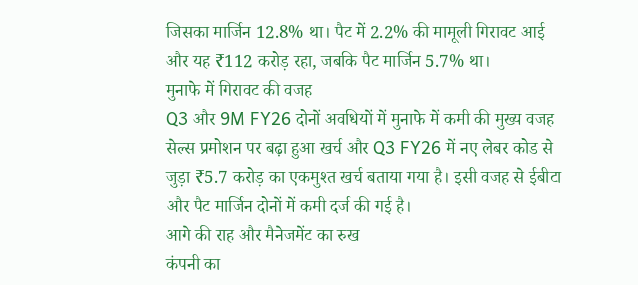जिसका मार्जिन 12.8% था। पैट में 2.2% की मामूली गिरावट आई और यह ₹112 करोड़ रहा, जबकि पैट मार्जिन 5.7% था।
मुनाफे में गिरावट की वजह
Q3 और 9M FY26 दोनों अवधियों में मुनाफे में कमी की मुख्य वजह सेल्स प्रमोशन पर बढ़ा हुआ खर्च और Q3 FY26 में नए लेबर कोड से जुड़ा ₹5.7 करोड़ का एकमुश्त खर्च बताया गया है। इसी वजह से ईबीटा और पैट मार्जिन दोनों में कमी दर्ज की गई है।
आगे की राह और मैनेजमेंट का रुख
कंपनी का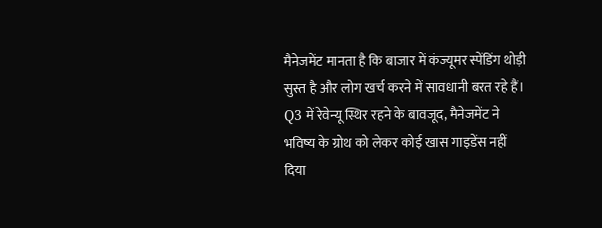मैनेजमेंट मानता है कि बाजार में कंज्यूमर स्पेंडिंग थोड़ी सुस्त है और लोग खर्च करने में सावधानी बरत रहे हैं। Q3 में रेवेन्यू स्थिर रहने के बावजूद, मैनेजमेंट ने भविष्य के ग्रोथ को लेकर कोई खास गाइडेंस नहीं दिया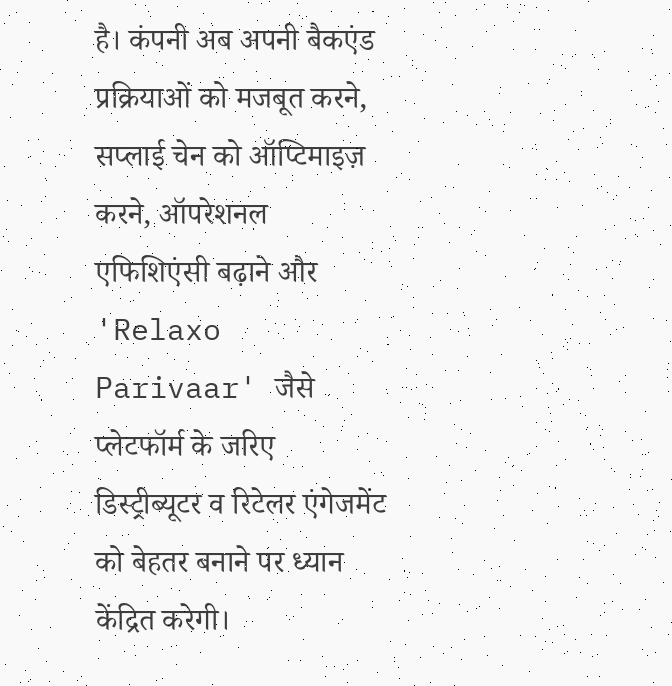है। कंपनी अब अपनी बैकएंड प्रक्रियाओं को मजबूत करने, सप्लाई चेन को ऑप्टिमाइज़ करने, ऑपरेशनल एफिशिएंसी बढ़ाने और 'Relaxo Parivaar' जैसे प्लेटफॉर्म के जरिए डिस्ट्रीब्यूटर व रिटेलर एंगेजमेंट को बेहतर बनाने पर ध्यान केंद्रित करेगी।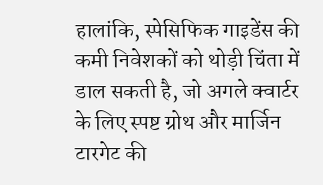हालांकि, स्पेसिफिक गाइडेंस की कमी निवेशकों को थोड़ी चिंता में डाल सकती है, जो अगले क्वार्टर के लिए स्पष्ट ग्रोथ और मार्जिन टारगेट की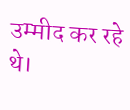उम्मीद कर रहे थे।